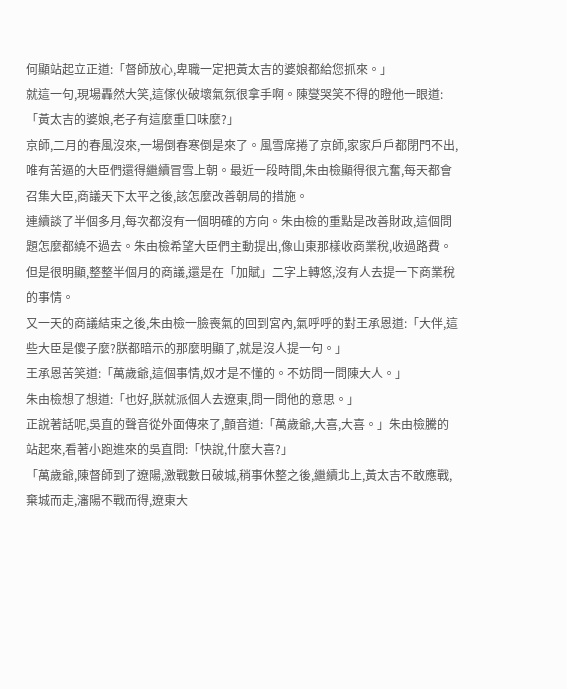何顯站起立正道:「督師放心,卑職一定把黃太吉的婆娘都給您抓來。」
就這一句,現場轟然大笑,這傢伙破壞氣氛很拿手啊。陳燮哭笑不得的瞪他一眼道:「黃太吉的婆娘,老子有這麼重口味麼?」
京師,二月的春風沒來,一場倒春寒倒是來了。風雪席捲了京師,家家戶戶都閉門不出,唯有苦逼的大臣們還得繼續冒雪上朝。最近一段時間,朱由檢顯得很亢奮,每天都會召集大臣,商議天下太平之後,該怎麼改善朝局的措施。
連續談了半個多月,每次都沒有一個明確的方向。朱由檢的重點是改善財政,這個問題怎麼都繞不過去。朱由檢希望大臣們主動提出,像山東那樣收商業稅,收過路費。但是很明顯,整整半個月的商議,還是在「加賦」二字上轉悠,沒有人去提一下商業稅的事情。
又一天的商議結束之後,朱由檢一臉喪氣的回到宮內,氣呼呼的對王承恩道:「大伴,這些大臣是傻子麼?朕都暗示的那麼明顯了,就是沒人提一句。」
王承恩苦笑道:「萬歲爺,這個事情,奴才是不懂的。不妨問一問陳大人。」
朱由檢想了想道:「也好,朕就派個人去遼東,問一問他的意思。」
正說著話呢,吳直的聲音從外面傳來了,顫音道:「萬歲爺,大喜,大喜。」朱由檢騰的站起來,看著小跑進來的吳直問:「快說,什麼大喜?」
「萬歲爺,陳督師到了遼陽,激戰數日破城,稍事休整之後,繼續北上,黃太吉不敢應戰,棄城而走,瀋陽不戰而得,遼東大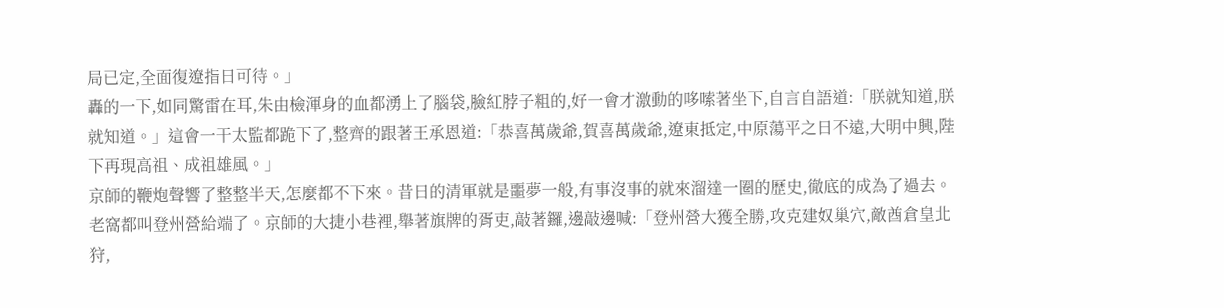局已定,全面復遼指日可待。」
轟的一下,如同驚雷在耳,朱由檢渾身的血都湧上了腦袋,臉紅脖子粗的,好一會才激動的哆嗦著坐下,自言自語道:「朕就知道,朕就知道。」這會一干太監都跪下了,整齊的跟著王承恩道:「恭喜萬歲爺,賀喜萬歲爺,遼東抵定,中原蕩平之日不遠,大明中興,陛下再現高祖、成祖雄風。」
京師的鞭炮聲響了整整半天,怎麼都不下來。昔日的清軍就是噩夢一般,有事沒事的就來溜達一圈的歷史,徹底的成為了過去。老窩都叫登州營給端了。京師的大捷小巷裡,舉著旗牌的胥吏,敲著鑼,邊敲邊喊:「登州營大獲全勝,攻克建奴巢穴,敵酋倉皇北狩,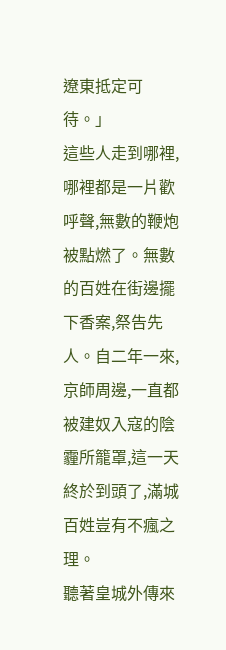遼東抵定可待。」
這些人走到哪裡,哪裡都是一片歡呼聲,無數的鞭炮被點燃了。無數的百姓在街邊擺下香案,祭告先人。自二年一來,京師周邊,一直都被建奴入寇的陰霾所籠罩,這一天終於到頭了,滿城百姓豈有不瘋之理。
聽著皇城外傳來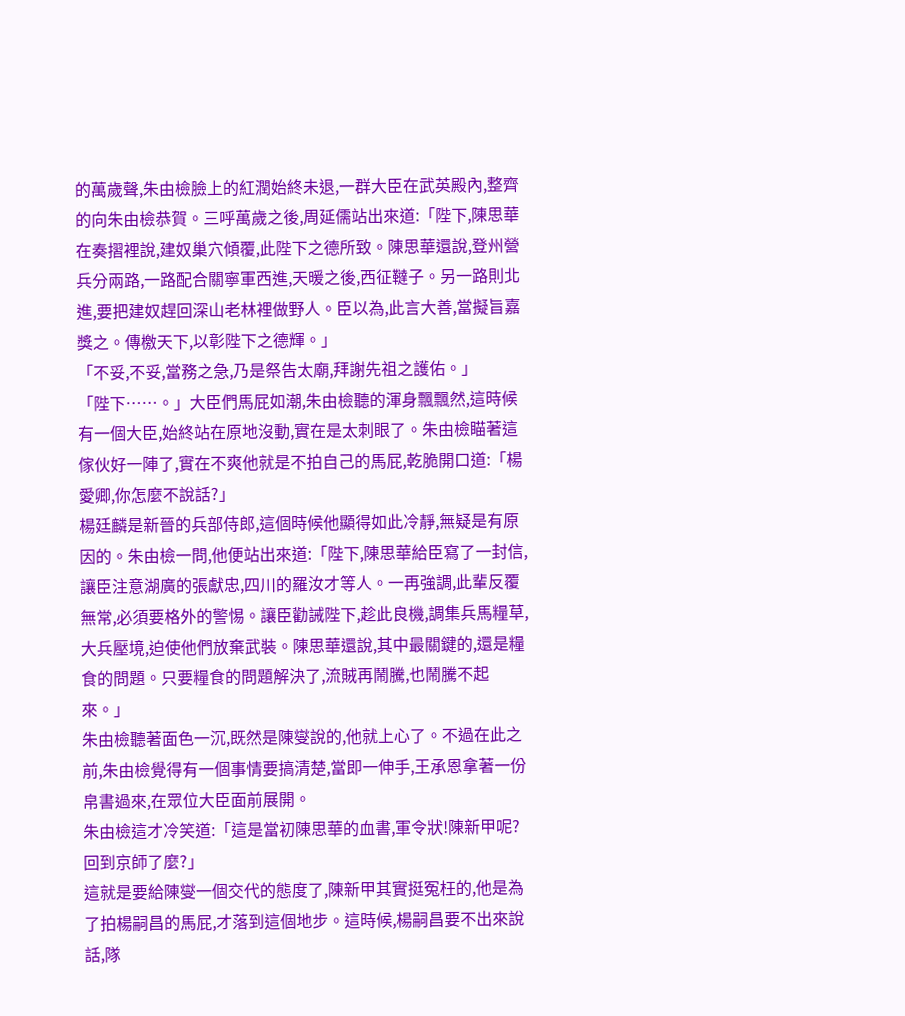的萬歲聲,朱由檢臉上的紅潤始終未退,一群大臣在武英殿內,整齊的向朱由檢恭賀。三呼萬歲之後,周延儒站出來道:「陛下,陳思華在奏摺裡說,建奴巢穴傾覆,此陛下之德所致。陳思華還說,登州營兵分兩路,一路配合關寧軍西進,天暖之後,西征韃子。另一路則北進,要把建奴趕回深山老林裡做野人。臣以為,此言大善,當擬旨嘉獎之。傳檄天下,以彰陛下之德輝。」
「不妥,不妥,當務之急,乃是祭告太廟,拜謝先祖之護佑。」
「陛下……。」大臣們馬屁如潮,朱由檢聽的渾身飄飄然,這時候有一個大臣,始終站在原地沒動,實在是太刺眼了。朱由檢瞄著這傢伙好一陣了,實在不爽他就是不拍自己的馬屁,乾脆開口道:「楊愛卿,你怎麼不說話?」
楊廷麟是新晉的兵部侍郎,這個時候他顯得如此冷靜,無疑是有原因的。朱由檢一問,他便站出來道:「陛下,陳思華給臣寫了一封信,讓臣注意湖廣的張獻忠,四川的羅汝才等人。一再強調,此輩反覆無常,必須要格外的警惕。讓臣勸誡陛下,趁此良機,調集兵馬糧草,大兵壓境,迫使他們放棄武裝。陳思華還說,其中最關鍵的,還是糧食的問題。只要糧食的問題解決了,流賊再鬧騰,也鬧騰不起來。」
朱由檢聽著面色一沉,既然是陳燮說的,他就上心了。不過在此之前,朱由檢覺得有一個事情要搞清楚,當即一伸手,王承恩拿著一份帛書過來,在眾位大臣面前展開。
朱由檢這才冷笑道:「這是當初陳思華的血書,軍令狀!陳新甲呢?回到京師了麼?」
這就是要給陳燮一個交代的態度了,陳新甲其實挺冤枉的,他是為了拍楊嗣昌的馬屁,才落到這個地步。這時候,楊嗣昌要不出來說話,隊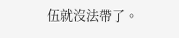伍就沒法帶了。